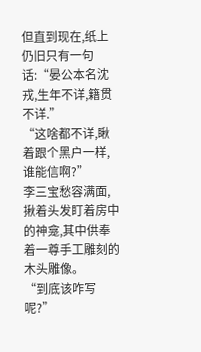但直到现在,纸上仍旧只有一句话:“晏公本名沈戎,生年不详,籍贯不详.”
“这啥都不详,瞅着跟个黑户一样,谁能信啊?”
李三宝愁容满面,揪着头发盯着房中的神龛,其中供奉着一尊手工雕刻的木头雕像。
“到底该咋写呢?”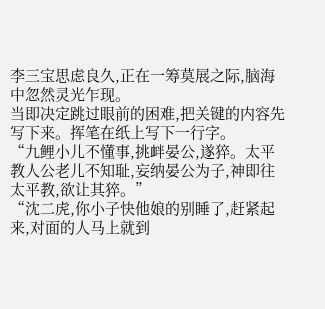李三宝思虑良久,正在一筹莫展之际,脑海中忽然灵光乍现。
当即决定跳过眼前的困难,把关键的内容先写下来。挥笔在纸上写下一行字。
“九鲤小儿不懂事,挑衅晏公,遂猝。太平教人公老儿不知耻,妄纳晏公为子,神即往太平教,欲让其猝。”
“沈二虎,你小子快他娘的别睡了,赶紧起来,对面的人马上就到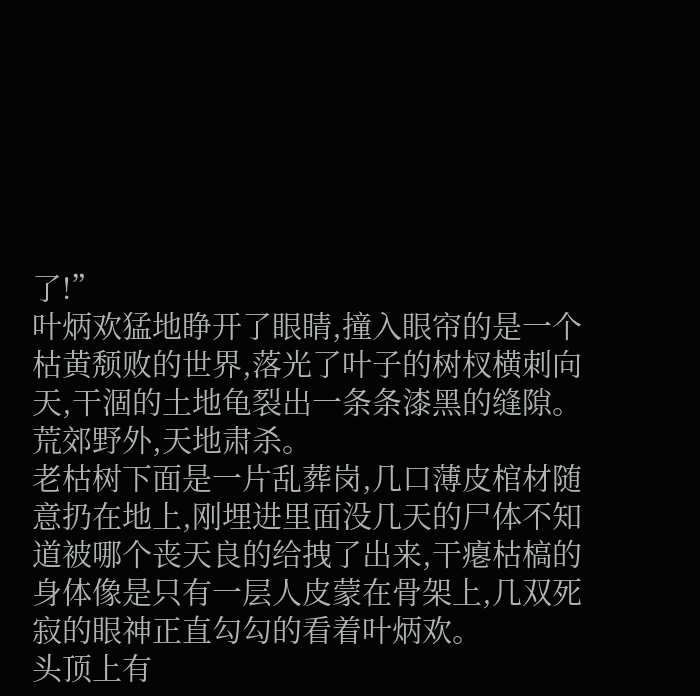了!”
叶炳欢猛地睁开了眼睛,撞入眼帘的是一个枯黄颓败的世界,落光了叶子的树杈横刺向天,干涸的土地龟裂出一条条漆黑的缝隙。
荒郊野外,天地肃杀。
老枯树下面是一片乱葬岗,几口薄皮棺材随意扔在地上,刚埋进里面没几天的尸体不知道被哪个丧天良的给拽了出来,干瘪枯槁的身体像是只有一层人皮蒙在骨架上,几双死寂的眼神正直勾勾的看着叶炳欢。
头顶上有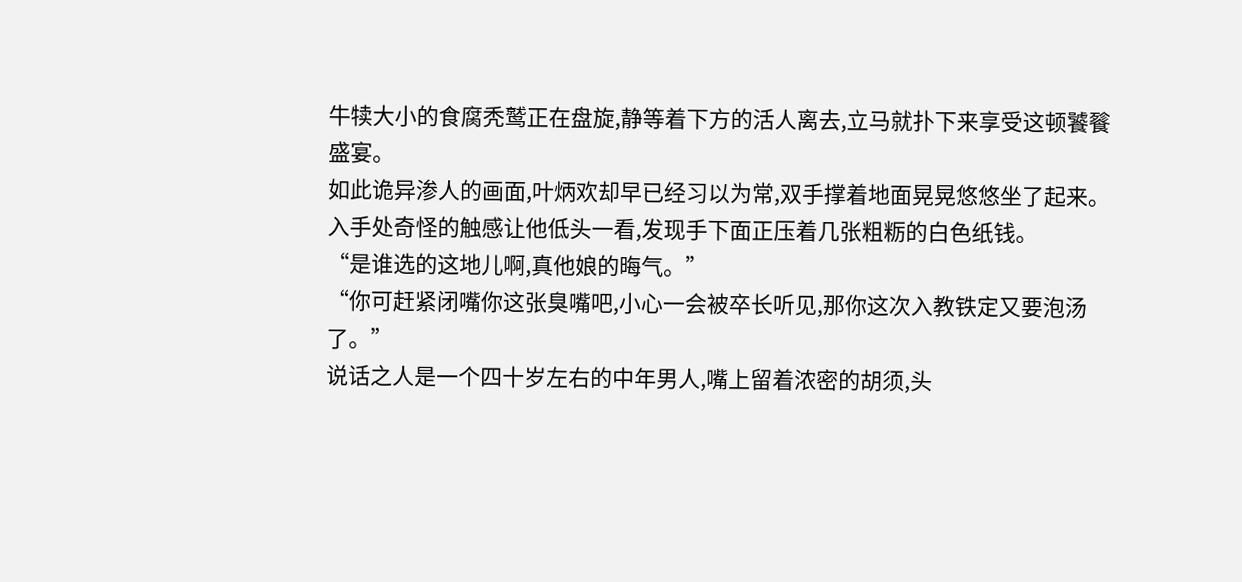牛犊大小的食腐秃鹫正在盘旋,静等着下方的活人离去,立马就扑下来享受这顿饕餮盛宴。
如此诡异渗人的画面,叶炳欢却早已经习以为常,双手撑着地面晃晃悠悠坐了起来。
入手处奇怪的触感让他低头一看,发现手下面正压着几张粗粝的白色纸钱。
“是谁选的这地儿啊,真他娘的晦气。”
“你可赶紧闭嘴你这张臭嘴吧,小心一会被卒长听见,那你这次入教铁定又要泡汤了。”
说话之人是一个四十岁左右的中年男人,嘴上留着浓密的胡须,头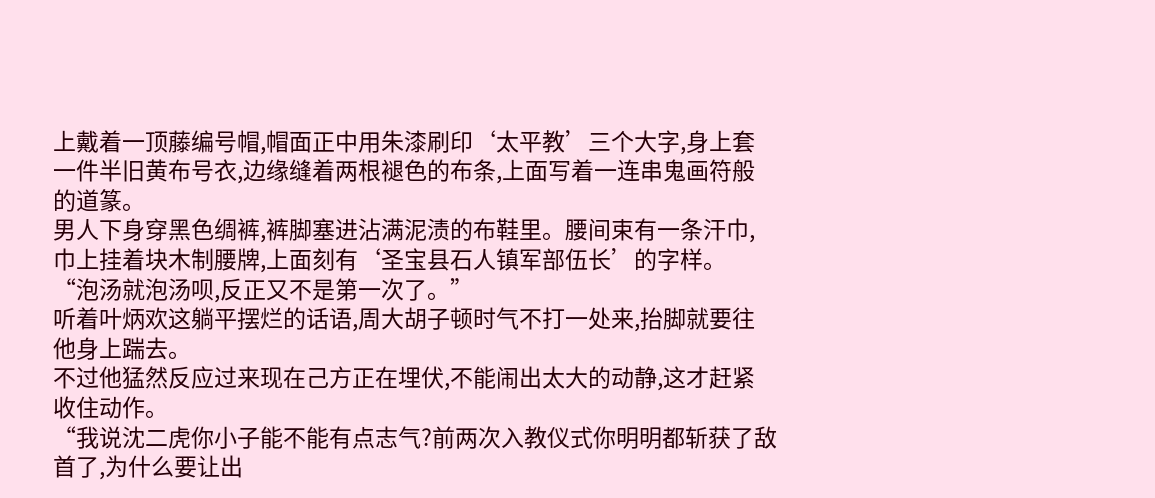上戴着一顶藤编号帽,帽面正中用朱漆刷印‘太平教’三个大字,身上套一件半旧黄布号衣,边缘缝着两根褪色的布条,上面写着一连串鬼画符般的道篆。
男人下身穿黑色绸裤,裤脚塞进沾满泥渍的布鞋里。腰间束有一条汗巾,巾上挂着块木制腰牌,上面刻有‘圣宝县石人镇军部伍长’的字样。
“泡汤就泡汤呗,反正又不是第一次了。”
听着叶炳欢这躺平摆烂的话语,周大胡子顿时气不打一处来,抬脚就要往他身上踹去。
不过他猛然反应过来现在己方正在埋伏,不能闹出太大的动静,这才赶紧收住动作。
“我说沈二虎你小子能不能有点志气?前两次入教仪式你明明都斩获了敌首了,为什么要让出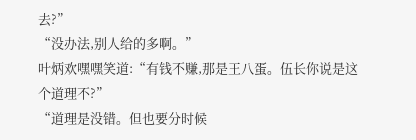去?”
“没办法,别人给的多啊。”
叶炳欢嘿嘿笑道:“有钱不赚,那是王八蛋。伍长你说是这个道理不?”
“道理是没错。但也要分时候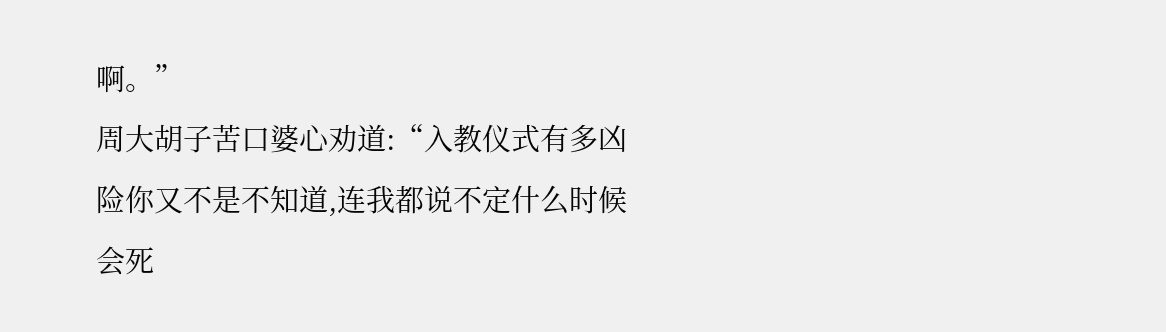啊。”
周大胡子苦口婆心劝道:“入教仪式有多凶险你又不是不知道,连我都说不定什么时候会死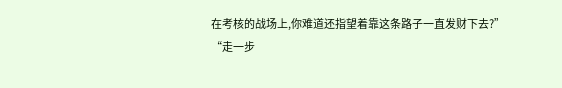在考核的战场上,你难道还指望着靠这条路子一直发财下去?”
“走一步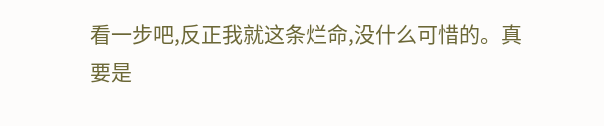看一步吧,反正我就这条烂命,没什么可惜的。真要是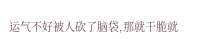运气不好被人砍了脑袋,那就干脆就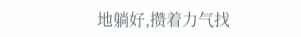地躺好,攒着力气找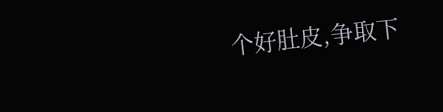个好肚皮,争取下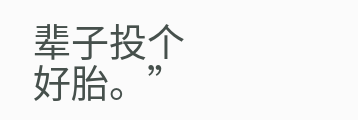辈子投个好胎。”